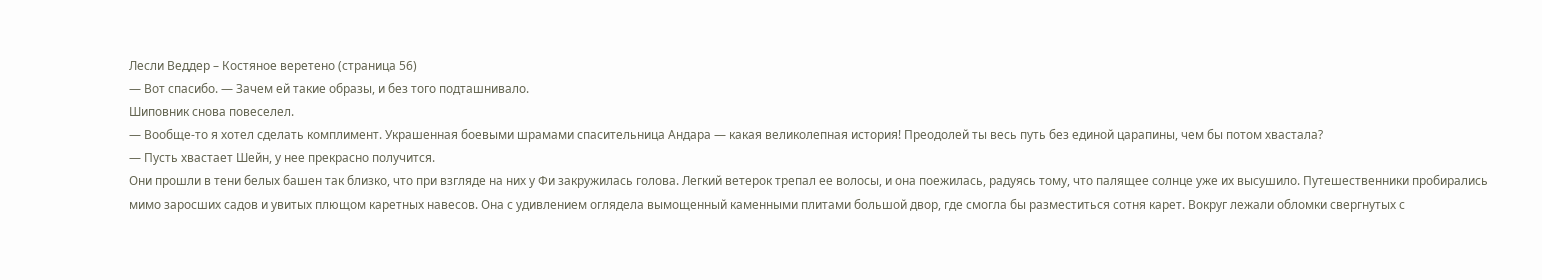Лесли Веддер – Костяное веретено (страница 56)
— Вот спасибо. — Зачем ей такие образы, и без того подташнивало.
Шиповник снова повеселел.
— Вообще-то я хотел сделать комплимент. Украшенная боевыми шрамами спасительница Андара — какая великолепная история! Преодолей ты весь путь без единой царапины, чем бы потом хвастала?
— Пусть хвастает Шейн, у нее прекрасно получится.
Они прошли в тени белых башен так близко, что при взгляде на них у Фи закружилась голова. Легкий ветерок трепал ее волосы, и она поежилась, радуясь тому, что палящее солнце уже их высушило. Путешественники пробирались мимо заросших садов и увитых плющом каретных навесов. Она с удивлением оглядела вымощенный каменными плитами большой двор, где смогла бы разместиться сотня карет. Вокруг лежали обломки свергнутых с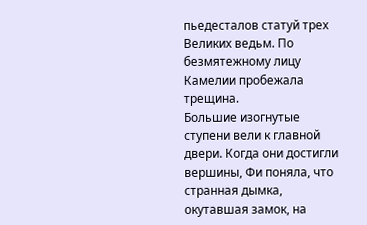пьедесталов статуй трех Великих ведьм. По безмятежному лицу Камелии пробежала трещина.
Большие изогнутые ступени вели к главной двери. Когда они достигли вершины, Фи поняла, что странная дымка, окутавшая замок, на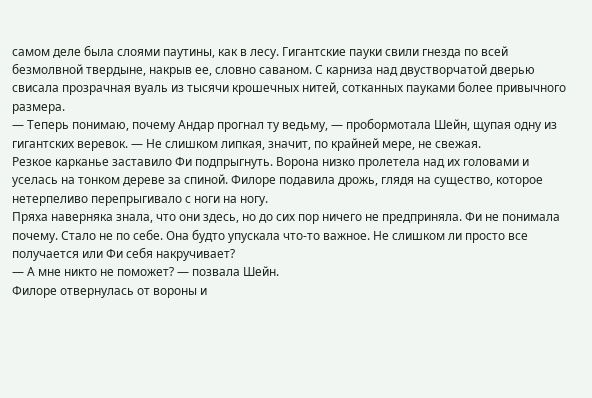самом деле была слоями паутины, как в лесу. Гигантские пауки свили гнезда по всей безмолвной твердыне, накрыв ее, словно саваном. С карниза над двустворчатой дверью свисала прозрачная вуаль из тысячи крошечных нитей, сотканных пауками более привычного размера.
— Теперь понимаю, почему Андар прогнал ту ведьму, — пробормотала Шейн, щупая одну из гигантских веревок. — Не слишком липкая, значит, по крайней мере, не свежая.
Резкое карканье заставило Фи подпрыгнуть. Ворона низко пролетела над их головами и уселась на тонком дереве за спиной. Филоре подавила дрожь, глядя на существо, которое нетерпеливо перепрыгивало с ноги на ногу.
Пряха наверняка знала, что они здесь, но до сих пор ничего не предприняла. Фи не понимала почему. Стало не по себе. Она будто упускала что-то важное. Не слишком ли просто все получается или Фи себя накручивает?
— А мне никто не поможет? — позвала Шейн.
Филоре отвернулась от вороны и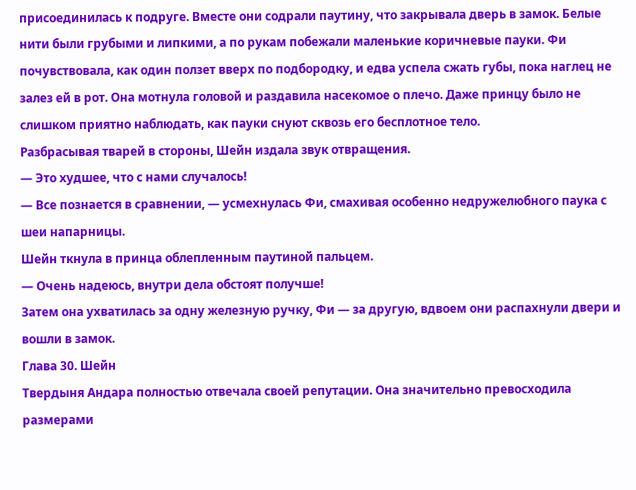присоединилась к подруге. Вместе они содрали паутину, что закрывала дверь в замок. Белые нити были грубыми и липкими, а по рукам побежали маленькие коричневые пауки. Фи почувствовала, как один ползет вверх по подбородку, и едва успела сжать губы, пока наглец не залез ей в рот. Она мотнула головой и раздавила насекомое о плечо. Даже принцу было не слишком приятно наблюдать, как пауки снуют сквозь его бесплотное тело.
Разбрасывая тварей в стороны, Шейн издала звук отвращения.
— Это худшее, что с нами случалось!
— Все познается в сравнении, — усмехнулась Фи, смахивая особенно недружелюбного паука с шеи напарницы.
Шейн ткнула в принца облепленным паутиной пальцем.
— Очень надеюсь, внутри дела обстоят получше!
Затем она ухватилась за одну железную ручку, Фи — за другую, вдвоем они распахнули двери и вошли в замок.
Глава 30. Шейн
Твердыня Андара полностью отвечала своей репутации. Она значительно превосходила размерами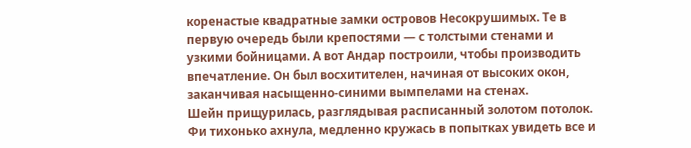коренастые квадратные замки островов Несокрушимых. Те в первую очередь были крепостями — с толстыми стенами и узкими бойницами. А вот Андар построили, чтобы производить впечатление. Он был восхитителен, начиная от высоких окон, заканчивая насыщенно-синими вымпелами на стенах.
Шейн прищурилась, разглядывая расписанный золотом потолок. Фи тихонько ахнула, медленно кружась в попытках увидеть все и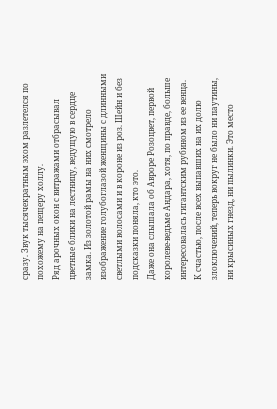сразу. Звук тысячекратным эхом разлетелся по похожему на пещеру холлу.
Ряд арочных окон с витражами отбрасывал цветные блики на лестницу, ведущую в сердце замка. Из золотой рамы на них смотрело изображение голубоглазой женщины с длинными светлыми волосами и в короне из роз. Шейн и без подсказки поняла, кто это.
Даже она слышала об Авроре Розоцвет, первой королеве-ведьме Андара, хотя, по правде, больше интересовалась гигантским рубином из ее венца.
К счастью, после всех выпавших на их долю злоключений, теперь вокруг не было ни паутины, ни крысиных гнезд, ни пылинки. Это место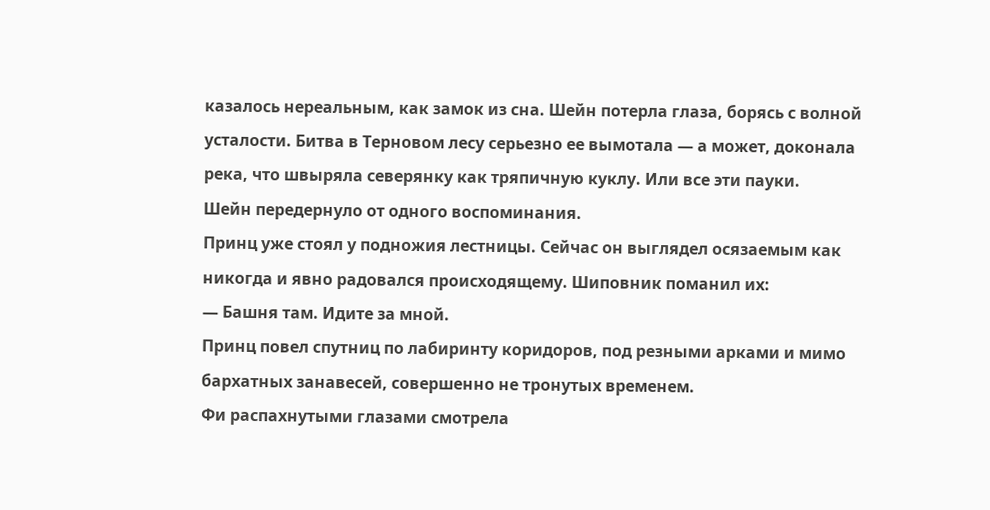казалось нереальным, как замок из сна. Шейн потерла глаза, борясь с волной усталости. Битва в Терновом лесу серьезно ее вымотала — а может, доконала река, что швыряла северянку как тряпичную куклу. Или все эти пауки.
Шейн передернуло от одного воспоминания.
Принц уже стоял у подножия лестницы. Сейчас он выглядел осязаемым как никогда и явно радовался происходящему. Шиповник поманил их:
— Башня там. Идите за мной.
Принц повел спутниц по лабиринту коридоров, под резными арками и мимо бархатных занавесей, совершенно не тронутых временем.
Фи распахнутыми глазами смотрела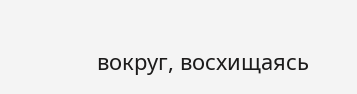вокруг, восхищаясь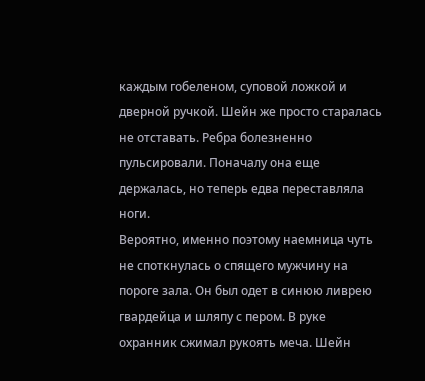каждым гобеленом, суповой ложкой и дверной ручкой. Шейн же просто старалась не отставать. Ребра болезненно пульсировали. Поначалу она еще держалась, но теперь едва переставляла ноги.
Вероятно, именно поэтому наемница чуть не споткнулась о спящего мужчину на пороге зала. Он был одет в синюю ливрею гвардейца и шляпу с пером. В руке охранник сжимал рукоять меча. Шейн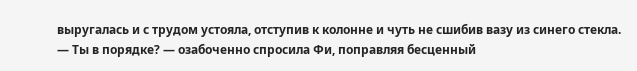выругалась и с трудом устояла, отступив к колонне и чуть не сшибив вазу из синего стекла.
— Ты в порядке? — озабоченно спросила Фи, поправляя бесценный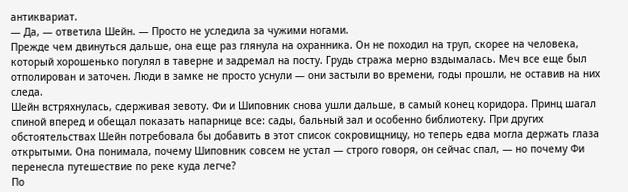антиквариат.
— Да, — ответила Шейн. — Просто не уследила за чужими ногами.
Прежде чем двинуться дальше, она еще раз глянула на охранника. Он не походил на труп, скорее на человека, который хорошенько погулял в таверне и задремал на посту. Грудь стража мерно вздымалась. Меч все еще был отполирован и заточен. Люди в замке не просто уснули — они застыли во времени, годы прошли, не оставив на них следа.
Шейн встряхнулась, сдерживая зевоту. Фи и Шиповник снова ушли дальше, в самый конец коридора. Принц шагал спиной вперед и обещал показать напарнице все: сады, бальный зал и особенно библиотеку. При других обстоятельствах Шейн потребовала бы добавить в этот список сокровищницу, но теперь едва могла держать глаза открытыми. Она понимала, почему Шиповник совсем не устал — строго говоря, он сейчас спал, — но почему Фи перенесла путешествие по реке куда легче?
По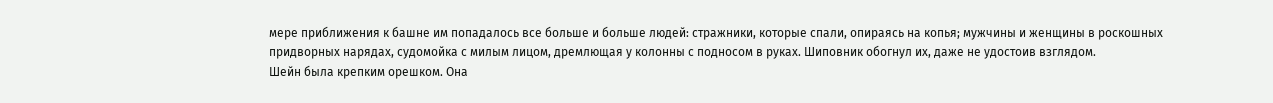мере приближения к башне им попадалось все больше и больше людей: стражники, которые спали, опираясь на копья; мужчины и женщины в роскошных придворных нарядах, судомойка с милым лицом, дремлющая у колонны с подносом в руках. Шиповник обогнул их, даже не удостоив взглядом.
Шейн была крепким орешком. Она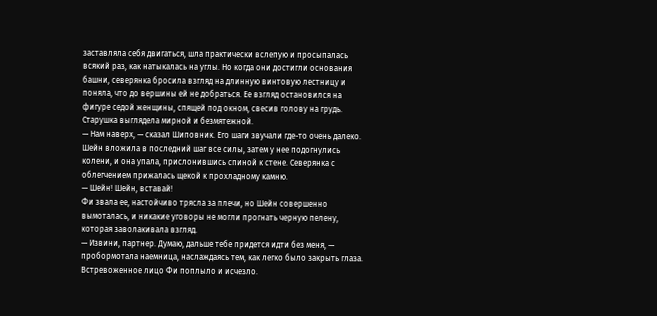заставляла себя двигаться, шла практически вслепую и просыпалась всякий раз, как натыкалась на углы. Но когда они достигли основания башни, северянка бросила взгляд на длинную винтовую лестницу и поняла, что до вершины ей не добраться. Ее взгляд остановился на фигуре седой женщины, спящей под окном, свесив голову на грудь. Старушка выглядела мирной и безмятежной.
— Нам наверх, — сказал Шиповник. Его шаги звучали где-то очень далеко.
Шейн вложила в последний шаг все силы, затем у нее подогнулись колени, и она упала, прислонившись спиной к стене. Северянка с облегчением прижалась щекой к прохладному камню.
— Шейн! Шейн, вставай!
Фи звала ее, настойчиво трясла за плечи, но Шейн совершенно вымоталась, и никакие уговоры не могли прогнать черную пелену, которая заволакивала взгляд.
— Извини, партнер. Думаю, дальше тебе придется идти без меня, — пробормотала наемница, наслаждаясь тем, как легко было закрыть глаза. Встревоженное лицо Фи поплыло и исчезло.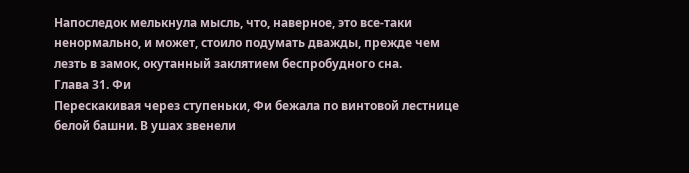Напоследок мелькнула мысль, что, наверное, это все-таки ненормально, и может, стоило подумать дважды, прежде чем лезть в замок, окутанный заклятием беспробудного сна.
Глава 31. Фи
Перескакивая через ступеньки, Фи бежала по винтовой лестнице белой башни. В ушах звенели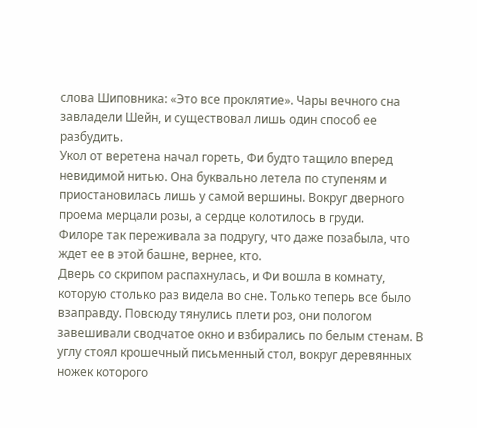слова Шиповника: «Это все проклятие». Чары вечного сна завладели Шейн, и существовал лишь один способ ее разбудить.
Укол от веретена начал гореть, Фи будто тащило вперед невидимой нитью. Она буквально летела по ступеням и приостановилась лишь у самой вершины. Вокруг дверного проема мерцали розы, а сердце колотилось в груди.
Филоре так переживала за подругу, что даже позабыла, что ждет ее в этой башне, вернее, кто.
Дверь со скрипом распахнулась, и Фи вошла в комнату, которую столько раз видела во сне. Только теперь все было взаправду. Повсюду тянулись плети роз, они пологом завешивали сводчатое окно и взбирались по белым стенам. В углу стоял крошечный письменный стол, вокруг деревянных ножек которого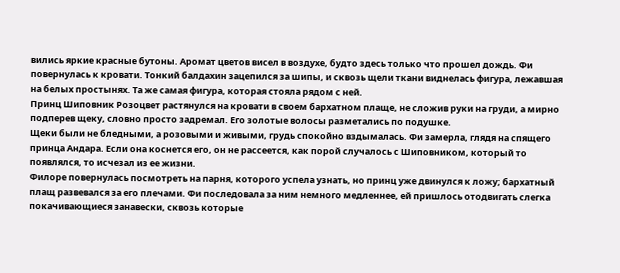вились яркие красные бутоны. Аромат цветов висел в воздухе, будто здесь только что прошел дождь. Фи повернулась к кровати. Тонкий балдахин зацепился за шипы, и сквозь щели ткани виднелась фигура, лежавшая на белых простынях. Та же самая фигура, которая стояла рядом с ней.
Принц Шиповник Розоцвет растянулся на кровати в своем бархатном плаще, не сложив руки на груди, а мирно подперев щеку, словно просто задремал. Его золотые волосы разметались по подушке.
Щеки были не бледными, а розовыми и живыми, грудь спокойно вздымалась. Фи замерла, глядя на спящего принца Андара. Если она коснется его, он не рассеется, как порой случалось с Шиповником, который то появлялся, то исчезал из ее жизни.
Филоре повернулась посмотреть на парня, которого успела узнать, но принц уже двинулся к ложу; бархатный плащ развевался за его плечами. Фи последовала за ним немного медленнее, ей пришлось отодвигать слегка покачивающиеся занавески, сквозь которые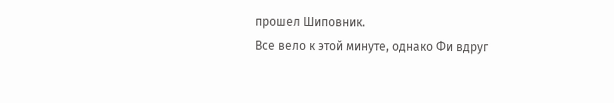прошел Шиповник.
Все вело к этой минуте, однако Фи вдруг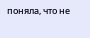поняла, что не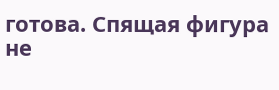готова. Спящая фигура не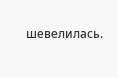шевелилась.